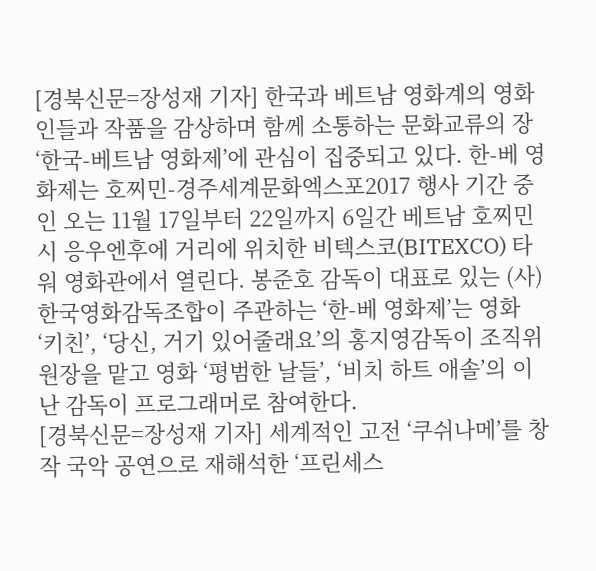[경북신문=장성재 기자] 한국과 베트남 영화계의 영화인들과 작품을 감상하며 함께 소통하는 문화교류의 장 ‘한국-베트남 영화제’에 관심이 집중되고 있다. 한-베 영화제는 호찌민-경주세계문화엑스포2017 행사 기간 중인 오는 11월 17일부터 22일까지 6일간 베트남 호찌민시 응우엔후에 거리에 위치한 비텍스코(BITEXCO) 타워 영화관에서 열린다. 봉준호 감독이 대표로 있는 (사)한국영화감독조합이 주관하는 ‘한-베 영화제’는 영화 ‘키친’, ‘당신, 거기 있어줄래요’의 홍지영감독이 조직위원장을 맡고 영화 ‘평범한 날들’, ‘비치 하트 애솔’의 이난 감독이 프로그래머로 참여한다.
[경북신문=장성재 기자] 세계적인 고전 ‘쿠쉬나메’를 창작 국악 공연으로 재해석한 ‘프린세스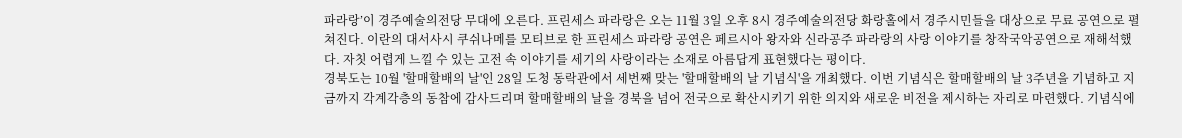파라랑’이 경주예술의전당 무대에 오른다. 프린세스 파라랑은 오는 11월 3일 오후 8시 경주예술의전당 화랑홀에서 경주시민들을 대상으로 무료 공연으로 펼쳐진다. 이란의 대서사시 쿠쉬나메를 모티브로 한 프린세스 파라랑 공연은 페르시아 왕자와 신라공주 파라랑의 사랑 이야기를 창작국악공연으로 재해석했다. 자칫 어렵게 느낄 수 있는 고전 속 이야기를 세기의 사랑이라는 소재로 아름답게 표현했다는 평이다.
경북도는 10월 '할매할배의 날'인 28일 도청 동락관에서 세번째 맞는 '할매할배의 날 기념식'을 개최했다. 이번 기념식은 할매할배의 날 3주년을 기념하고 지금까지 각계각층의 동참에 감사드리며 할매할배의 날을 경북을 넘어 전국으로 확산시키기 위한 의지와 새로운 비전을 제시하는 자리로 마련했다. 기념식에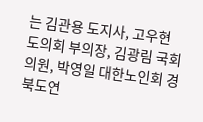는 김관용 도지사, 고우현 도의회 부의장, 김광림 국회의원, 박영일 대한노인회 경북도연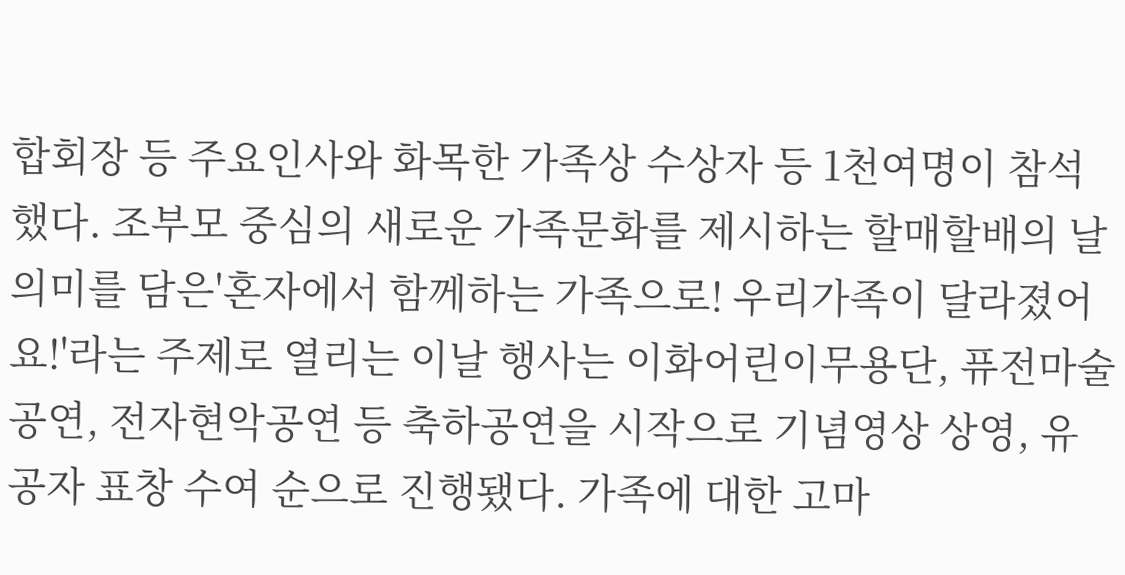합회장 등 주요인사와 화목한 가족상 수상자 등 1천여명이 참석했다. 조부모 중심의 새로운 가족문화를 제시하는 할매할배의 날 의미를 담은'혼자에서 함께하는 가족으로! 우리가족이 달라졌어요!'라는 주제로 열리는 이날 행사는 이화어린이무용단, 퓨전마술공연, 전자현악공연 등 축하공연을 시작으로 기념영상 상영, 유공자 표창 수여 순으로 진행됐다. 가족에 대한 고마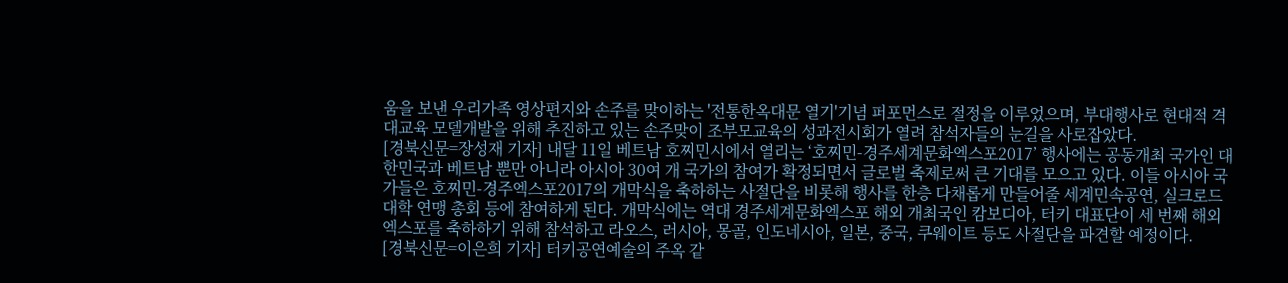움을 보낸 우리가족 영상편지와 손주를 맞이하는 '전통한옥대문 열기'기념 퍼포먼스로 절정을 이루었으며, 부대행사로 현대적 격대교육 모델개발을 위해 추진하고 있는 손주맞이 조부모교육의 성과전시회가 열려 참석자들의 눈길을 사로잡았다.
[경북신문=장성재 기자] 내달 11일 베트남 호찌민시에서 열리는 ‘호찌민-경주세계문화엑스포2017’ 행사에는 공동개최 국가인 대한민국과 베트남 뿐만 아니라 아시아 30여 개 국가의 참여가 확정되면서 글로벌 축제로써 큰 기대를 모으고 있다. 이들 아시아 국가들은 호찌민-경주엑스포2017의 개막식을 축하하는 사절단을 비롯해 행사를 한층 다채롭게 만들어줄 세계민속공연, 실크로드 대학 연맹 총회 등에 참여하게 된다. 개막식에는 역대 경주세계문화엑스포 해외 개최국인 캄보디아, 터키 대표단이 세 번째 해외엑스포를 축하하기 위해 참석하고 라오스, 러시아, 몽골, 인도네시아, 일본, 중국, 쿠웨이트 등도 사절단을 파견할 예정이다.
[경북신문=이은희 기자] 터키공연예술의 주옥 같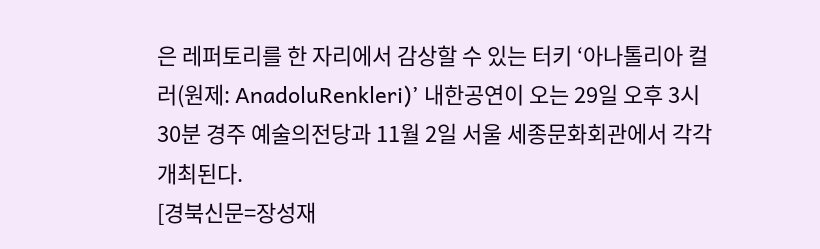은 레퍼토리를 한 자리에서 감상할 수 있는 터키 ‘아나톨리아 컬러(원제: AnadoluRenkleri)’ 내한공연이 오는 29일 오후 3시 30분 경주 예술의전당과 11월 2일 서울 세종문화회관에서 각각 개최된다.
[경북신문=장성재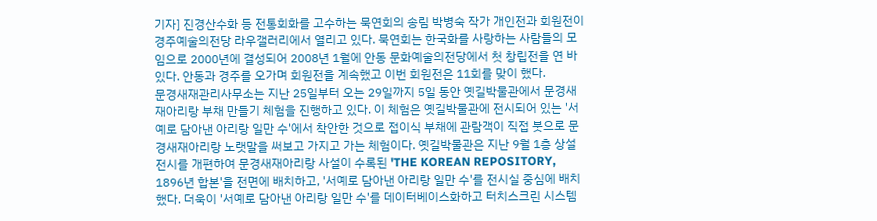기자] 진경산수화 등 전통회화를 고수하는 묵연회의 송림 박병숙 작가 개인전과 회원전이 경주예술의전당 라우갤러리에서 열리고 있다. 묵연회는 한국화를 사랑하는 사람들의 모임으로 2000년에 결성되어 2008년 1월에 안동 문화예술의전당에서 첫 창립전을 연 바 있다. 안동과 경주를 오가며 회원전을 계속했고 이번 회원전은 11회를 맞이 했다.
문경새재관리사무소는 지난 25일부터 오는 29일까지 5일 동안 옛길박물관에서 문경새재아리랑 부채 만들기 체험을 진행하고 있다. 이 체험은 옛길박물관에 전시되어 있는 '서예로 담아낸 아리랑 일만 수'에서 착안한 것으로 접이식 부채에 관람객이 직접 붓으로 문경새재아리랑 노랫말을 써보고 가지고 가는 체험이다. 옛길박물관은 지난 9월 1층 상설전시를 개편하여 문경새재아리랑 사설이 수록된 'THE KOREAN REPOSITORY, 1896년 합본'을 전면에 배치하고, '서예로 담아낸 아리랑 일만 수'를 전시실 중심에 배치했다. 더욱이 '서예로 담아낸 아리랑 일만 수'를 데이터베이스화하고 터치스크린 시스템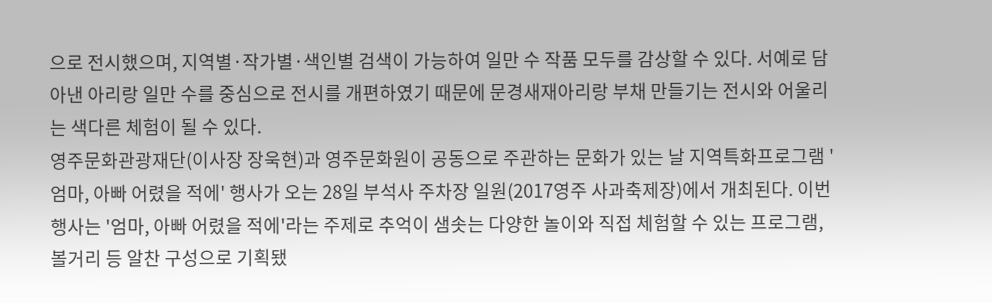으로 전시했으며, 지역별·작가별·색인별 검색이 가능하여 일만 수 작품 모두를 감상할 수 있다. 서예로 담아낸 아리랑 일만 수를 중심으로 전시를 개편하였기 때문에 문경새재아리랑 부채 만들기는 전시와 어울리는 색다른 체험이 될 수 있다.
영주문화관광재단(이사장 장욱현)과 영주문화원이 공동으로 주관하는 문화가 있는 날 지역특화프로그램 '엄마, 아빠 어렸을 적에' 행사가 오는 28일 부석사 주차장 일원(2017영주 사과축제장)에서 개최된다. 이번 행사는 '엄마, 아빠 어렸을 적에'라는 주제로 추억이 샘솟는 다양한 놀이와 직접 체험할 수 있는 프로그램, 볼거리 등 알찬 구성으로 기획됐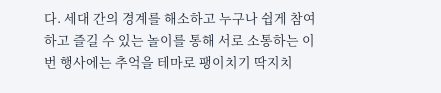다. 세대 간의 경계를 해소하고 누구나 쉽게 참여하고 즐길 수 있는 놀이를 통해 서로 소통하는 이번 행사에는 추억을 테마로 팽이치기 딱지치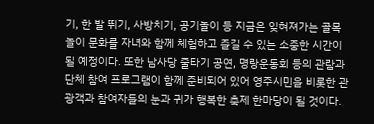기, 한 발 뛰기, 사방치기, 공기놀이 등 지금은 잊혀져가는 골목놀이 문화를 자녀와 함께 체험하고 즐길 수 있는 소중한 시간이 될 예정이다. 또한 남사당 줄타기 공연, 명랑운동회 등의 관람과 단체 참여 프로그램이 함께 준비되어 있어 영주시민을 비롯한 관광객과 참여자들의 눈과 귀가 행복한 축제 한마당이 될 것이다.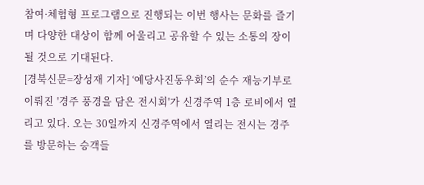참여·체험형 프로그램으로 진행되는 이번 행사는 문화를 즐기며 다양한 대상이 함께 어울리고 공유할 수 있는 소통의 장이 될 것으로 기대된다.
[경북신문=장성재 기자] ‘예당사진동우회’의 순수 재능기부로 이뤄진 '경주 풍경을 담은 전시회'가 신경주역 1층 로비에서 열리고 있다. 오는 30일까지 신경주역에서 열리는 전시는 경주를 방문하는 승객들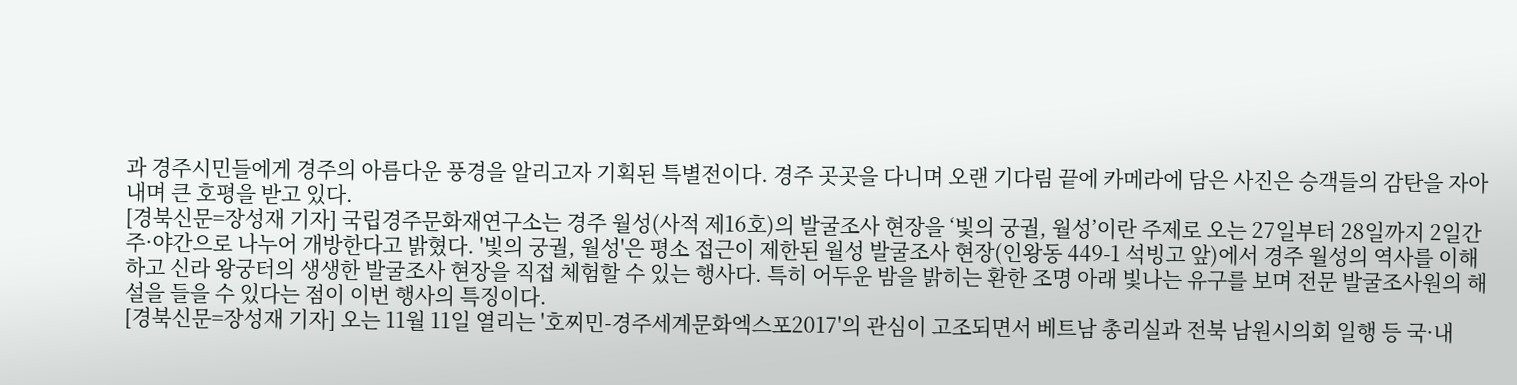과 경주시민들에게 경주의 아름다운 풍경을 알리고자 기획된 특별전이다. 경주 곳곳을 다니며 오랜 기다림 끝에 카메라에 담은 사진은 승객들의 감탄을 자아내며 큰 호평을 받고 있다.
[경북신문=장성재 기자] 국립경주문화재연구소는 경주 월성(사적 제16호)의 발굴조사 현장을 ‘빛의 궁궐, 월성’이란 주제로 오는 27일부터 28일까지 2일간 주·야간으로 나누어 개방한다고 밝혔다. '빛의 궁궐, 월성'은 평소 접근이 제한된 월성 발굴조사 현장(인왕동 449-1 석빙고 앞)에서 경주 월성의 역사를 이해하고 신라 왕궁터의 생생한 발굴조사 현장을 직접 체험할 수 있는 행사다. 특히 어두운 밤을 밝히는 환한 조명 아래 빛나는 유구를 보며 전문 발굴조사원의 해설을 들을 수 있다는 점이 이번 행사의 특징이다.
[경북신문=장성재 기자] 오는 11월 11일 열리는 '호찌민-경주세계문화엑스포2017'의 관심이 고조되면서 베트남 총리실과 전북 남원시의회 일행 등 국·내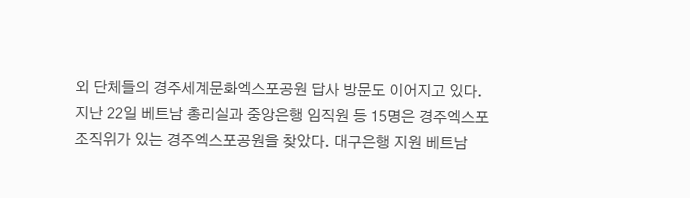외 단체들의 경주세계문화엑스포공원 답사 방문도 이어지고 있다. 지난 22일 베트남 총리실과 중앙은행 임직원 등 15명은 경주엑스포 조직위가 있는 경주엑스포공원을 찾았다. 대구은행 지원 베트남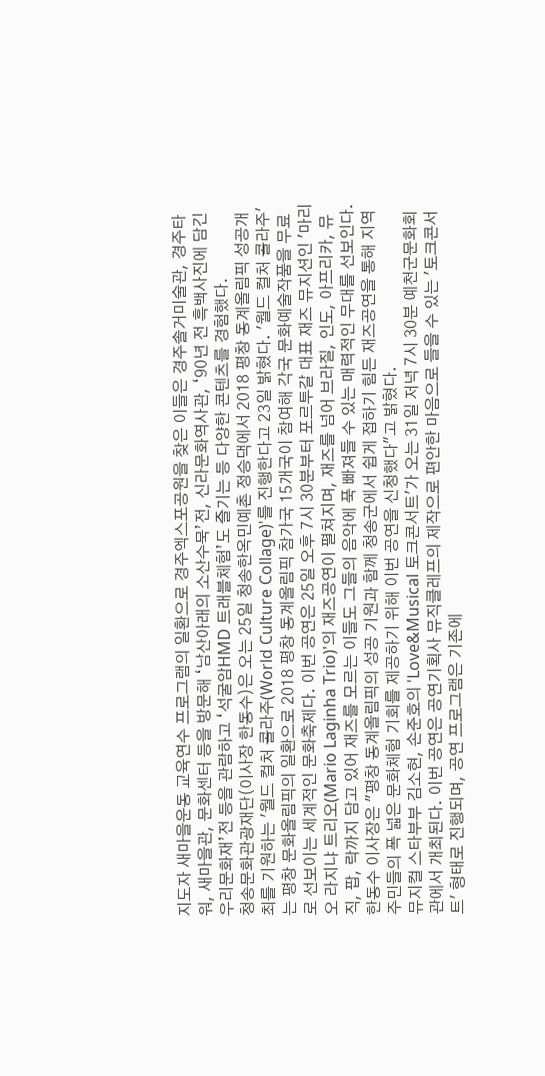지도자 새마을운동 교육연수 프로그램의 일환으로 경주엑스포공원을 찾은 이들은 경주솔거미술관, 경주타워, 새마을관, 문화센터 등을 방문해 ‘남산아래의 소산수묵’전, 신라문화역사관, ‘90년 전 흑백사진에 담긴 우리문화재’전 등을 관람하고 ‘석굴암HMD 트래블체험’도 즐기는 등 다양한 콘텐츠를 경험했다.
청송문화관광재단(이사장 한동수)은 오는 25일 청송한옥민예촌 정승댁에서 2018 평창 동계올림픽 성공개최를 기원하는 '월드 컬처 콜라주(World Culture Collage)'를 진행한다고 23일 밝혔다. '월드 컬처 콜라주'는 평창 문화올림픽의 일환으로 2018 평창 동계올림픽 참가국 15개국이 참여해 각국 문화예술작품을 무료로 선보이는 세계적인 문화축제다. 이번 공연은 25일 오후 7시 30분부터 포르투갈 대표 재즈 뮤지션인 '마리오 라지냐 트리오(Mario Laginha Trio)'의 재즈공연이 펼쳐지며, 재즈를 넘어 브라질, 인도, 아프리카, 뮤직, 팝, 락까지 담고 있어 재즈를 모르는 이들도 그들의 음악에 푹 빠져들 수 있는 매력적인 무대를 선보인다. 한동수 이사장은 "평창 동계올림픽의 성공 기원과 함께 청송군에서 쉽게 접하기 힘든 재즈공연을 통해 지역 주민들의 폭 넓은 문화체험 기회를 제공하기 위해 이번 공연을 신청했다"고 밝혔다.
뮤지컬 스타부부 김소현, 손준호의 'Love&Musical 토크콘서트'가 오는 31일 저녁 7시 30분 예천군문화회관에서 개최된다. 이번 공연은 공연기획사 뮤직클레프의 제작으로 편안한 마음으로 들을 수 있는 '토크콘서트' 형태로 진행되며, 공연 프로그램은 기존에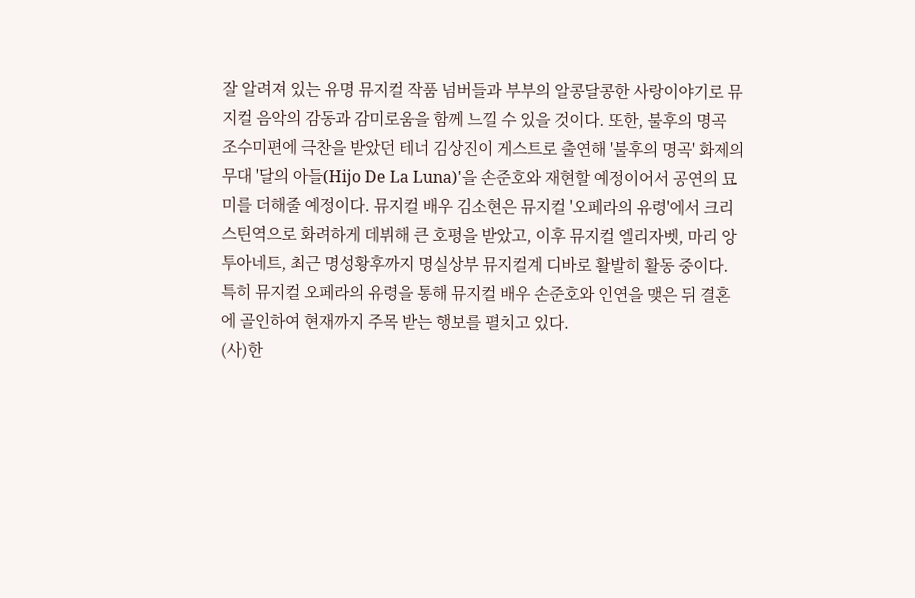잘 알려져 있는 유명 뮤지컬 작품 넘버들과 부부의 알콩달콩한 사랑이야기로 뮤지컬 음악의 감동과 감미로움을 함께 느낄 수 있을 것이다. 또한, 불후의 명곡 조수미편에 극찬을 받았던 테너 김상진이 게스트로 출연해 '불후의 명곡' 화제의 무대 '달의 아들(Hijo De La Luna)'을 손준호와 재현할 예정이어서 공연의 묘미를 더해줄 예정이다. 뮤지컬 배우 김소현은 뮤지컬 '오페라의 유령'에서 크리스틴역으로 화려하게 데뷔해 큰 호평을 받았고, 이후 뮤지컬 엘리자벳, 마리 앙투아네트, 최근 명성황후까지 명실상부 뮤지컬계 디바로 활발히 활동 중이다. 특히 뮤지컬 오페라의 유령을 통해 뮤지컬 배우 손준호와 인연을 맺은 뒤 결혼에 골인하여 현재까지 주목 받는 행보를 펼치고 있다.
(사)한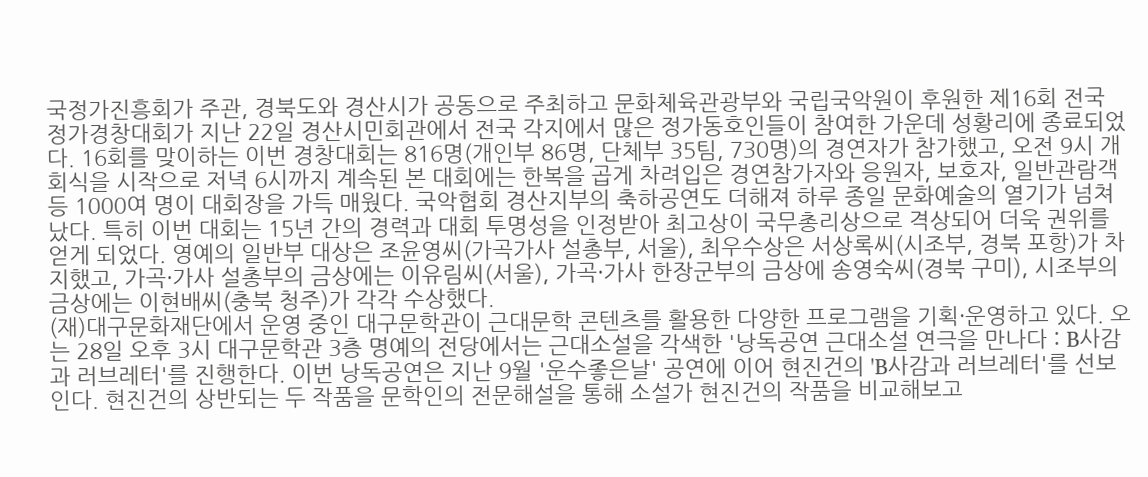국정가진흥회가 주관, 경북도와 경산시가 공동으로 주최하고 문화체육관광부와 국립국악원이 후원한 제16회 전국 정가경창대회가 지난 22일 경산시민회관에서 전국 각지에서 많은 정가동호인들이 참여한 가운데 성황리에 종료되었다. 16회를 맞이하는 이번 경창대회는 816명(개인부 86명, 단체부 35팀, 730명)의 경연자가 참가했고, 오전 9시 개회식을 시작으로 저녁 6시까지 계속된 본 대회에는 한복을 곱게 차려입은 경연참가자와 응원자, 보호자, 일반관람객 등 1000여 명이 대회장을 가득 매웠다. 국악협회 경산지부의 축하공연도 더해져 하루 종일 문화예술의 열기가 넘쳐 났다. 특히 이번 대회는 15년 간의 경력과 대회 투명성을 인정받아 최고상이 국무총리상으로 격상되어 더욱 권위를 얻게 되었다. 영예의 일반부 대상은 조윤영씨(가곡가사 설총부, 서울), 최우수상은 서상록씨(시조부, 경북 포항)가 차지했고, 가곡·가사 설총부의 금상에는 이유림씨(서울), 가곡·가사 한장군부의 금상에 송영숙씨(경북 구미), 시조부의 금상에는 이현배씨(충북 청주)가 각각 수상했다.
(재)대구문화재단에서 운영 중인 대구문학관이 근대문학 콘텐츠를 활용한 다양한 프로그램을 기획·운영하고 있다. 오는 28일 오후 3시 대구문학관 3층 명예의 전당에서는 근대소설을 각색한 '낭독공연 근대소설 연극을 만나다 : B사감과 러브레터'를 진행한다. 이번 낭독공연은 지난 9월 '운수좋은날' 공연에 이어 현진건의 'B사감과 러브레터'를 선보인다. 현진건의 상반되는 두 작품을 문학인의 전문해설을 통해 소설가 현진건의 작품을 비교해보고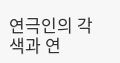연극인의 각색과 연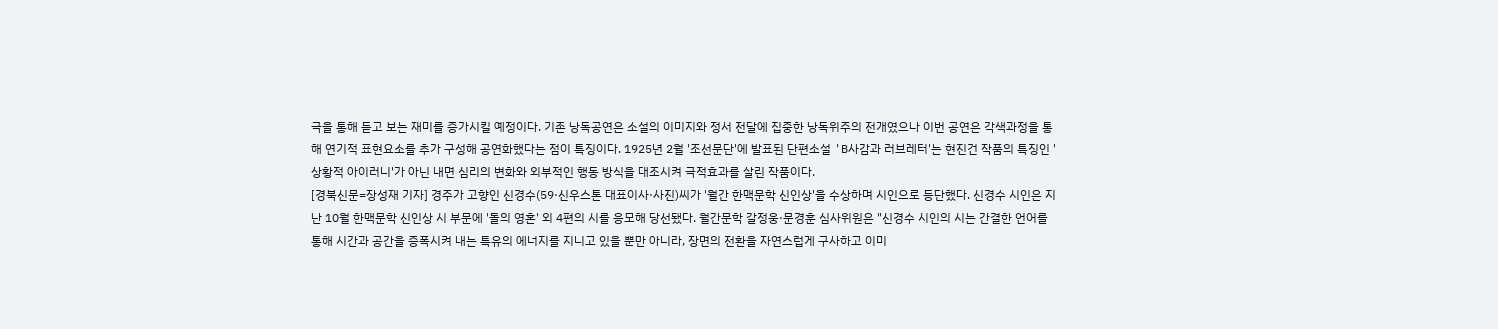극을 통해 듣고 보는 재미를 증가시킬 예정이다. 기존 낭독공연은 소설의 이미지와 정서 전달에 집중한 낭독위주의 전개였으나 이번 공연은 각색과정을 통해 연기적 표현요소를 추가 구성해 공연화했다는 점이 특징이다. 1925년 2월 '조선문단'에 발표된 단편소설 'B사감과 러브레터'는 현진건 작품의 특징인 '상황적 아이러니'가 아닌 내면 심리의 변화와 외부적인 행동 방식을 대조시켜 극적효과를 살린 작품이다.
[경북신문=장성재 기자] 경주가 고향인 신경수(59·신우스톤 대표이사·사진)씨가 '월간 한맥문학 신인상'을 수상하며 시인으로 등단했다. 신경수 시인은 지난 10월 한맥문학 신인상 시 부문에 '돌의 영혼' 외 4편의 시를 응모해 당선됐다. 월간문학 갈정웅·문경훈 심사위원은 "신경수 시인의 시는 간결한 언어를 통해 시간과 공간을 증폭시켜 내는 특유의 에너지를 지니고 있을 뿐만 아니라, 장면의 전환을 자연스럽게 구사하고 이미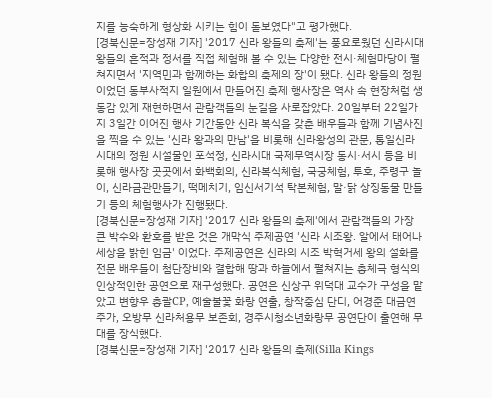지를 능숙하게 형상화 시키는 힘이 돋보였다"고 평가했다.
[경북신문=장성재 기자] '2017 신라 왕들의 축제'는 풍요로웠던 신라시대 왕들의 흔적과 정서를 직접 체험해 볼 수 있는 다양한 전시·체험마당이 펼쳐지면서 '지역민과 함께하는 화합의 축제의 장'이 됐다. 신라 왕들의 정원이었던 동부사적지 일원에서 만들어진 축제 행사장은 역사 속 현장처럼 생동감 있게 재현하면서 관람객들의 눈길을 사로잡았다. 20일부터 22일가지 3일간 이어진 행사 기간동안 신라 복식을 갖춘 배우들과 함께 기념사진을 찍을 수 있는 '신라 왕과의 만남'을 비롯해 신라왕성의 관문, 통일신라시대의 정원 시설물인 포석정, 신라시대 국제무역시장 동시·서시 등을 비롯해 행사장 곳곳에서 화백회의, 신라복식체험, 국궁체험, 투호, 주령구 놀이, 신라금관만들기, 떡메치기, 임신서기석 탁본체험, 말·닭 상징동물 만들기 등의 체험행사가 진행됐다.
[경북신문=장성재 기자] '2017 신라 왕들의 축제'에서 관람객들의 가장 큰 박수와 환호를 받은 것은 개막식 주제공연 '신라 시조왕. 알에서 태어나 세상을 밝힌 임금' 이었다. 주제공연은 신라의 시조 박혁거세 왕의 설화를 전문 배우들이 첨단장비와 결합해 땅과 하늘에서 펼쳐지는 총체극 형식의 인상적인한 공연으로 재구성했다. 공연은 신상구 위덕대 교수가 구성을 맡았고 변향우 총괄CP, 예술불꽃 화랑 연출, 창작중심 단디, 어경준 대금연주가, 오방무 신라처용무 보존회, 경주시청소년화랑무 공연단이 출연해 무대를 장식했다.
[경북신문=장성재 기자] '2017 신라 왕들의 축제(Silla Kings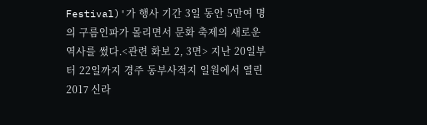Festival)'가 행사 기간 3일 동안 5만여 명의 구름인파가 몰리면서 문화 축제의 새로운 역사를 썼다.<관련 화보 2, 3면> 지난 20일부터 22일까지 경주 동부사적지 일원에서 열린 2017 신라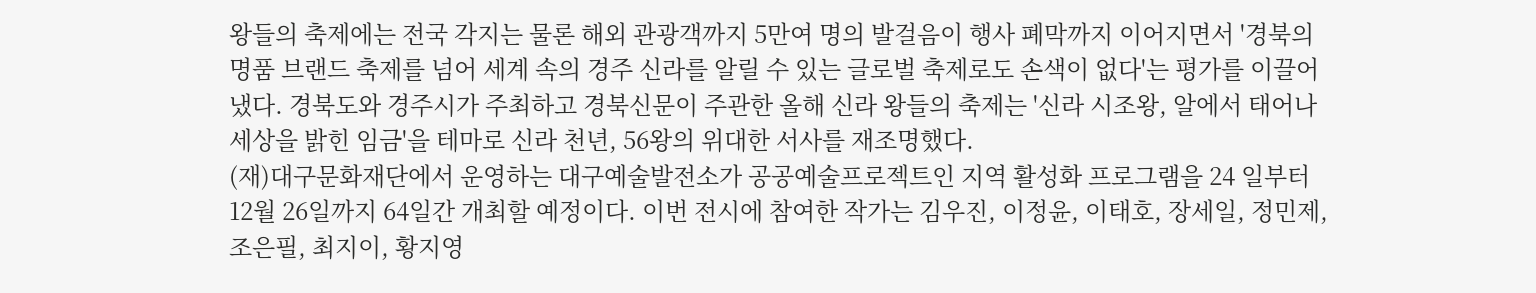왕들의 축제에는 전국 각지는 물론 해외 관광객까지 5만여 명의 발걸음이 행사 폐막까지 이어지면서 '경북의 명품 브랜드 축제를 넘어 세계 속의 경주 신라를 알릴 수 있는 글로벌 축제로도 손색이 없다'는 평가를 이끌어 냈다. 경북도와 경주시가 주최하고 경북신문이 주관한 올해 신라 왕들의 축제는 '신라 시조왕, 알에서 태어나 세상을 밝힌 임금'을 테마로 신라 천년, 56왕의 위대한 서사를 재조명했다.
(재)대구문화재단에서 운영하는 대구예술발전소가 공공예술프로젝트인 지역 활성화 프로그램을 24 일부터 12월 26일까지 64일간 개최할 예정이다. 이번 전시에 참여한 작가는 김우진, 이정윤, 이태호, 장세일, 정민제, 조은필, 최지이, 황지영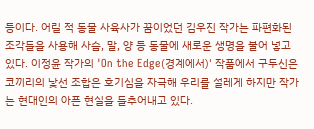등이다. 어릴 적 동물 사육사가 꿈이었던 김우진 작가는 파편화된 조각들을 사용해 사슴, 말, 양 등 동물에 새로운 생명을 불어 넣고 있다. 이정윤 작가의 'On the Edge(경계에서)' 작품에서 구두신은 코끼리의 낯선 조합은 호기심을 자극해 우리를 설레게 하지만 작가는 현대인의 아픈 현실을 들추어내고 있다.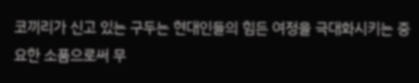코끼리가 신고 있는 구두는 현대인들의 힘든 여정을 극대화시키는 중요한 소품으로써 무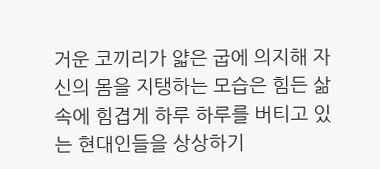거운 코끼리가 얇은 굽에 의지해 자신의 몸을 지탱하는 모습은 힘든 삶 속에 힘겹게 하루 하루를 버티고 있는 현대인들을 상상하기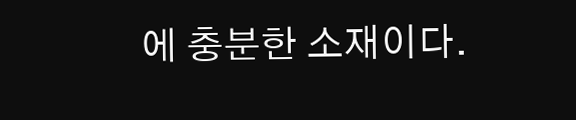에 충분한 소재이다.